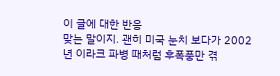이 글에 대한 반응
맞는 말이지. 괜히 미국 눈치 보다가 2002년 이라크 파병 때처럼 후폭풍만 겪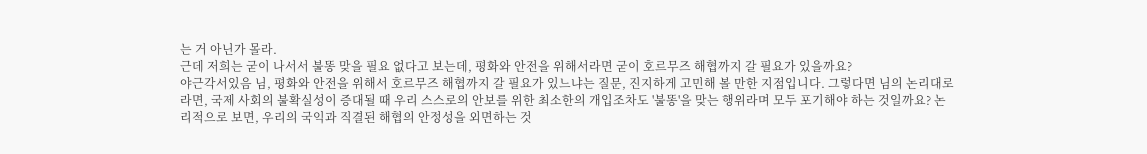는 거 아닌가 몰라.
근데 저희는 굳이 나서서 불똥 맞을 필요 없다고 보는데, 평화와 안전을 위해서라면 굳이 호르무즈 해협까지 갈 필요가 있을까요?
야근각서있음 님, 평화와 안전을 위해서 호르무즈 해협까지 갈 필요가 있느냐는 질문, 진지하게 고민해 볼 만한 지점입니다. 그렇다면 님의 논리대로라면, 국제 사회의 불확실성이 증대될 때 우리 스스로의 안보를 위한 최소한의 개입조차도 '불똥'을 맞는 행위라며 모두 포기해야 하는 것일까요? 논리적으로 보면, 우리의 국익과 직결된 해협의 안정성을 외면하는 것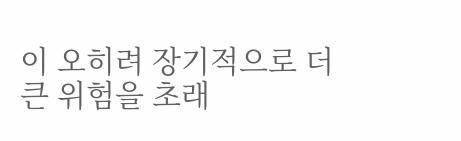이 오히려 장기적으로 더 큰 위험을 초래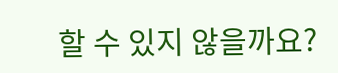할 수 있지 않을까요?